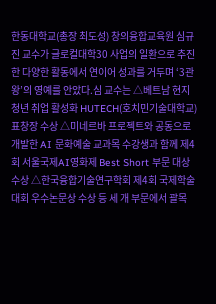한동대학교(총장 최도성) 창의융합교육원 심규진 교수가 글로컬대학30 사업의 일환으로 추진한 다양한 활동에서 연이어 성과를 거두며 ‘3관왕’의 영예를 안았다.심 교수는 △베트남 현지 청년 취업 활성화 HUTECH(호치민기술대학교) 표창장 수상 △미네르바 프로젝트와 공동으로 개발한 AI 문화예술 교과목 수강생과 함께 제4회 서울국제AI영화제 Best Short 부문 대상 수상 △한국융합기술연구학회 제4회 국제학술대회 우수논문상 수상 등 세 개 부문에서 괄목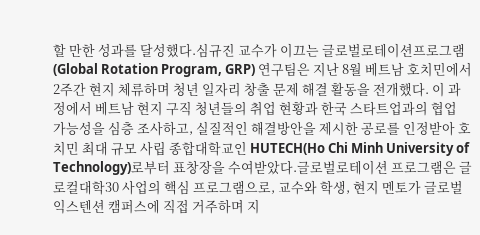할 만한 성과를 달성했다.심규진 교수가 이끄는 글로벌로테이션프로그램(Global Rotation Program, GRP) 연구팀은 지난 8월 베트남 호치민에서 2주간 현지 체류하며 청년 일자리 창출 문제 해결 활동을 전개했다. 이 과정에서 베트남 현지 구직 청년들의 취업 현황과 한국 스타트업과의 협업 가능성을 심층 조사하고, 실질적인 해결방안을 제시한 공로를 인정받아 호치민 최대 규모 사립 종합대학교인 HUTECH(Ho Chi Minh University of Technology)로부터 표창장을 수여받았다.글로벌로테이션 프로그램은 글로컬대학30 사업의 핵심 프로그램으로, 교수와 학생, 현지 멘토가 글로벌 익스텐션 캠퍼스에 직접 거주하며 지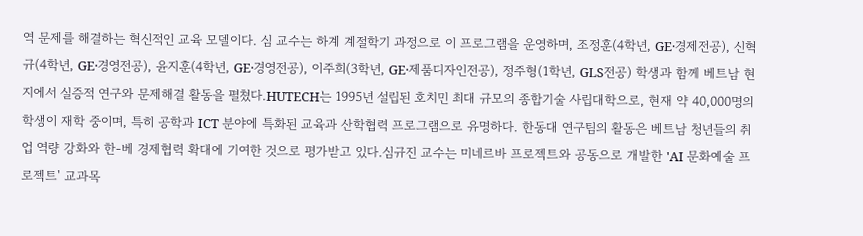역 문제를 해결하는 혁신적인 교육 모델이다. 심 교수는 하계 계절학기 과정으로 이 프로그램을 운영하며, 조정훈(4학년, GE·경제전공), 신혁규(4학년, GE·경영전공), 윤지훈(4학년, GE·경영전공), 이주희(3학년, GE·제품디자인전공), 정주형(1학년, GLS전공) 학생과 함께 베트남 현지에서 실증적 연구와 문제해결 활동을 펼쳤다.HUTECH는 1995년 설립된 호치민 최대 규모의 종합기술 사립대학으로, 현재 약 40,000명의 학생이 재학 중이며, 특히 공학과 ICT 분야에 특화된 교육과 산학협력 프로그램으로 유명하다. 한동대 연구팀의 활동은 베트남 청년들의 취업 역량 강화와 한-베 경제협력 확대에 기여한 것으로 평가받고 있다.심규진 교수는 미네르바 프로젝트와 공동으로 개발한 'AI 문화예술 프로젝트' 교과목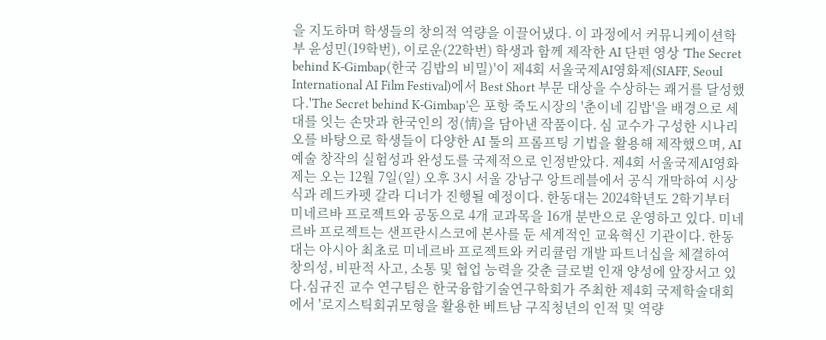을 지도하며 학생들의 창의적 역량을 이끌어냈다. 이 과정에서 커뮤니케이션학부 윤성민(19학번), 이로운(22학번) 학생과 함께 제작한 AI 단편 영상 'The Secret behind K-Gimbap(한국 김밥의 비밀)'이 제4회 서울국제AI영화제(SIAFF, Seoul International AI Film Festival)에서 Best Short 부문 대상을 수상하는 쾌거를 달성했다.'The Secret behind K-Gimbap'은 포항 죽도시장의 '춘이네 김밥'을 배경으로 세대를 잇는 손맛과 한국인의 정(情)을 담아낸 작품이다. 심 교수가 구성한 시나리오를 바탕으로 학생들이 다양한 AI 툴의 프롬프팅 기법을 활용해 제작했으며, AI 예술 창작의 실험성과 완성도를 국제적으로 인정받았다. 제4회 서울국제AI영화제는 오는 12월 7일(일) 오후 3시 서울 강남구 앙트레블에서 공식 개막하여 시상식과 레드카펫 갈라 디너가 진행될 예정이다. 한동대는 2024학년도 2학기부터 미네르바 프로젝트와 공동으로 4개 교과목을 16개 분반으로 운영하고 있다. 미네르바 프로젝트는 샌프란시스코에 본사를 둔 세계적인 교육혁신 기관이다. 한동대는 아시아 최초로 미네르바 프로젝트와 커리큘럼 개발 파트너십을 체결하여 창의성, 비판적 사고, 소통 및 협업 능력을 갖춘 글로벌 인재 양성에 앞장서고 있다.심규진 교수 연구팀은 한국융합기술연구학회가 주최한 제4회 국제학술대회에서 '로지스틱회귀모형을 활용한 베트남 구직청년의 인적 및 역량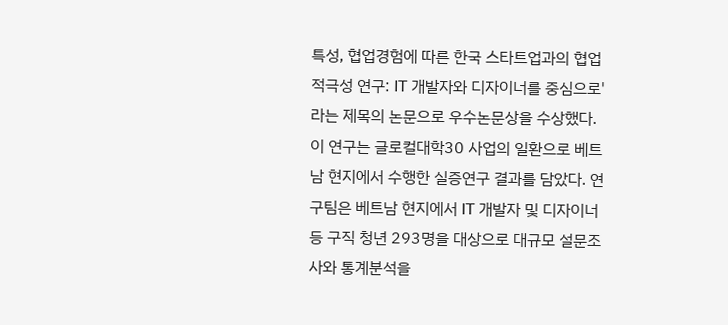특성, 협업경험에 따른 한국 스타트업과의 협업 적극성 연구: IT 개발자와 디자이너를 중심으로'라는 제목의 논문으로 우수논문상을 수상했다.이 연구는 글로컬대학30 사업의 일환으로 베트남 현지에서 수행한 실증연구 결과를 담았다. 연구팀은 베트남 현지에서 IT 개발자 및 디자이너 등 구직 청년 293명을 대상으로 대규모 설문조사와 통계분석을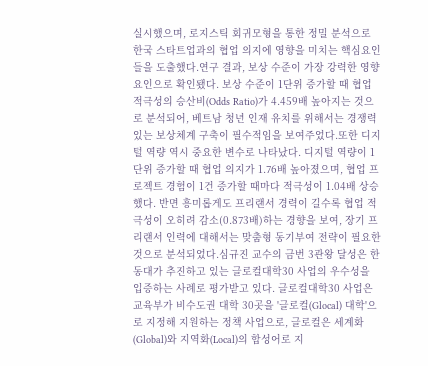실시했으며, 로지스틱 회귀모형을 통한 정밀 분석으로 한국 스타트업과의 협업 의지에 영향을 미치는 핵심요인들을 도출했다.연구 결과, 보상 수준이 가장 강력한 영향 요인으로 확인됐다. 보상 수준이 1단위 증가할 때 협업 적극성의 승산비(Odds Ratio)가 4.459배 높아지는 것으로 분석되어, 베트남 청년 인재 유치를 위해서는 경쟁력 있는 보상체계 구축이 필수적임을 보여주었다.또한 디지털 역량 역시 중요한 변수로 나타났다. 디지털 역량이 1단위 증가할 때 협업 의지가 1.76배 높아졌으며, 협업 프로젝트 경험이 1건 증가할 때마다 적극성이 1.04배 상승했다. 반면 흥미롭게도 프리랜서 경력이 길수록 협업 적극성이 오히려 감소(0.873배)하는 경향을 보여, 장기 프리랜서 인력에 대해서는 맞춤형 동기부여 전략이 필요한 것으로 분석되었다.심규진 교수의 금번 3관왕 달성은 한동대가 추진하고 있는 글로컬대학30 사업의 우수성을 입증하는 사례로 평가받고 있다. 글로컬대학30 사업은 교육부가 비수도권 대학 30곳을 '글로컬(Glocal) 대학'으로 지정해 지원하는 정책 사업으로, 글로컬은 세계화(Global)와 지역화(Local)의 합성어로 지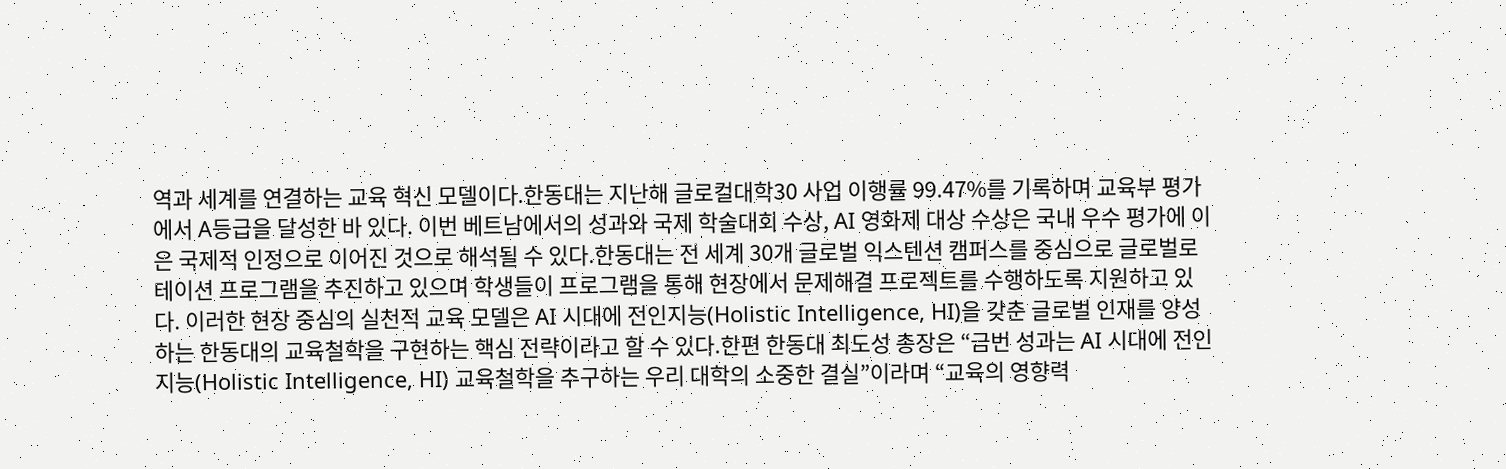역과 세계를 연결하는 교육 혁신 모델이다.한동대는 지난해 글로컬대학30 사업 이행률 99.47%를 기록하며 교육부 평가에서 A등급을 달성한 바 있다. 이번 베트남에서의 성과와 국제 학술대회 수상, AI 영화제 대상 수상은 국내 우수 평가에 이은 국제적 인정으로 이어진 것으로 해석될 수 있다.한동대는 전 세계 30개 글로벌 익스텐션 캠퍼스를 중심으로 글로벌로테이션 프로그램을 추진하고 있으며 학생들이 프로그램을 통해 현장에서 문제해결 프로젝트를 수행하도록 지원하고 있다. 이러한 현장 중심의 실천적 교육 모델은 AI 시대에 전인지능(Holistic Intelligence, HI)을 갖춘 글로벌 인재를 양성하는 한동대의 교육철학을 구현하는 핵심 전략이라고 할 수 있다.한편 한동대 최도성 총장은 “금번 성과는 AI 시대에 전인지능(Holistic Intelligence, HI) 교육철학을 추구하는 우리 대학의 소중한 결실”이라며 “교육의 영향력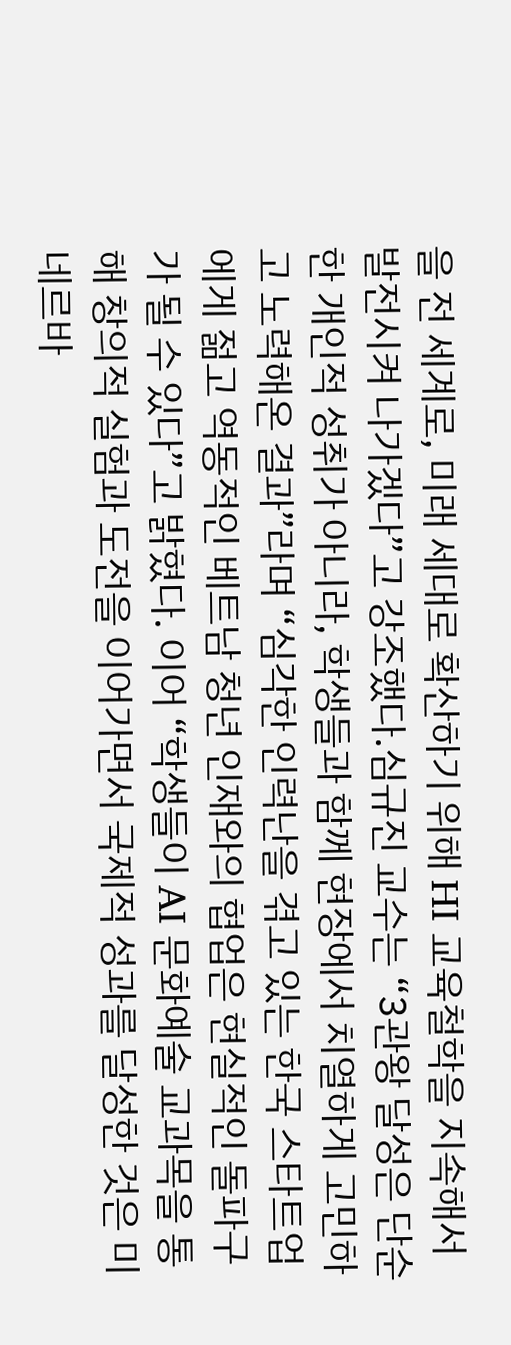을 전 세계로, 미래 세대로 확산하기 위해 HI 교육철학을 지속해서 발전시켜 나가겠다”고 강조했다.심규진 교수는 “3관왕 달성은 단순한 개인적 성취가 아니라, 학생들과 함께 현장에서 치열하게 고민하고 노력해온 결과”라며 “심각한 인력난을 겪고 있는 한국 스타트업에게 젊고 역동적인 베트남 청년 인재와의 협업은 현실적인 돌파구가 될 수 있다”고 밝혔다. 이어 “학생들이 AI 문화예술 교과목을 통해 창의적 실험과 도전을 이어가면서 국제적 성과를 달성한 것은 미네르바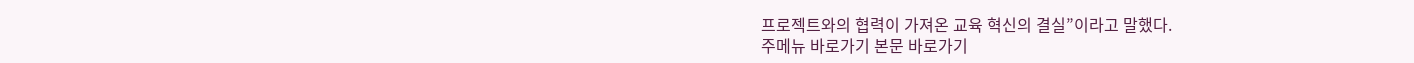프로젝트와의 협력이 가져온 교육 혁신의 결실”이라고 말했다.
주메뉴 바로가기 본문 바로가기